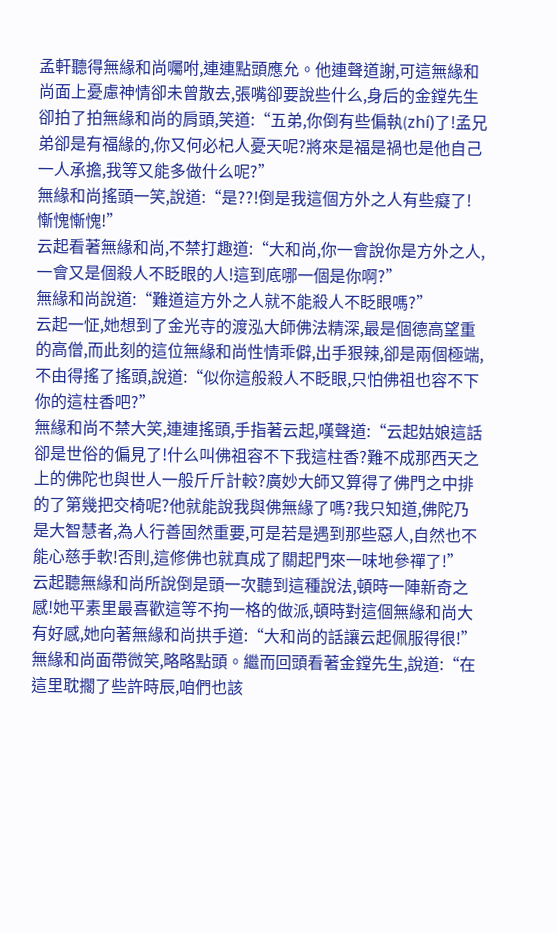孟軒聽得無緣和尚囑咐,連連點頭應允。他連聲道謝,可這無緣和尚面上憂慮神情卻未曾散去,張嘴卻要說些什么,身后的金鏜先生卻拍了拍無緣和尚的肩頭,笑道:“五弟,你倒有些偏執(zhí)了!孟兄弟卻是有福緣的,你又何必杞人憂天呢?將來是福是禍也是他自己一人承擔,我等又能多做什么呢?”
無緣和尚搖頭一笑,說道:“是??!倒是我這個方外之人有些癡了!慚愧慚愧!”
云起看著無緣和尚,不禁打趣道:“大和尚,你一會說你是方外之人,一會又是個殺人不眨眼的人!這到底哪一個是你啊?”
無緣和尚說道:“難道這方外之人就不能殺人不眨眼嗎?”
云起一怔,她想到了金光寺的渡泓大師佛法精深,最是個德高望重的高僧,而此刻的這位無緣和尚性情乖僻,出手狠辣,卻是兩個極端,不由得搖了搖頭,說道:“似你這般殺人不眨眼,只怕佛祖也容不下你的這柱香吧?”
無緣和尚不禁大笑,連連搖頭,手指著云起,嘆聲道:“云起姑娘這話卻是世俗的偏見了!什么叫佛祖容不下我這柱香?難不成那西天之上的佛陀也與世人一般斤斤計較?廣妙大師又算得了佛門之中排的了第幾把交椅呢?他就能說我與佛無緣了嗎?我只知道,佛陀乃是大智慧者,為人行善固然重要,可是若是遇到那些惡人,自然也不能心慈手軟!否則,這修佛也就真成了關起門來一味地參禪了!”
云起聽無緣和尚所說倒是頭一次聽到這種說法,頓時一陣新奇之感!她平素里最喜歡這等不拘一格的做派,頓時對這個無緣和尚大有好感,她向著無緣和尚拱手道:“大和尚的話讓云起佩服得很!”
無緣和尚面帶微笑,略略點頭。繼而回頭看著金鏜先生,說道:“在這里耽擱了些許時辰,咱們也該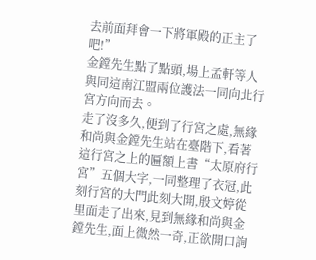去前面拜會一下將軍殿的正主了吧!”
金鏜先生點了點頭,場上孟軒等人與同這南江盟兩位護法一同向北行宮方向而去。
走了沒多久,便到了行宮之處,無緣和尚與金鏜先生站在臺階下,看著這行宮之上的匾額上書“太原府行宮”五個大字,一同整理了衣冠,此刻行宮的大門此刻大開,殷文婷從里面走了出來,見到無緣和尚與金鏜先生,面上微然一奇,正欲開口詢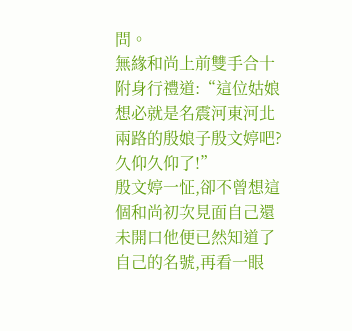問。
無緣和尚上前雙手合十附身行禮道:“這位姑娘想必就是名震河東河北兩路的殷娘子殷文婷吧?久仰久仰了!”
殷文婷一怔,卻不曾想這個和尚初次見面自己還未開口他便已然知道了自己的名號,再看一眼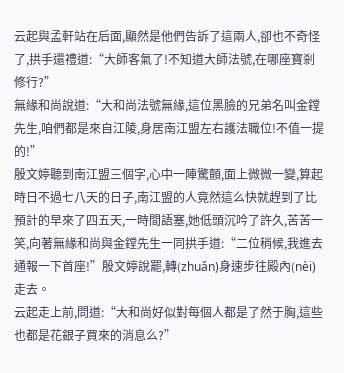云起與孟軒站在后面,顯然是他們告訴了這兩人,卻也不奇怪了,拱手還禮道:“大師客氣了!不知道大師法號,在哪座寶剎修行?”
無緣和尚說道:“大和尚法號無緣,這位黑臉的兄弟名叫金鏜先生,咱們都是來自江陵,身居南江盟左右護法職位!不值一提的!”
殷文婷聽到南江盟三個字,心中一陣驚顫,面上微微一變,算起時日不過七八天的日子,南江盟的人竟然這么快就趕到了比預計的早來了四五天,一時間語塞,她低頭沉吟了許久,苦苦一笑,向著無緣和尚與金鏜先生一同拱手道:“二位稍候,我進去通報一下首座!”殷文婷說罷,轉(zhuǎn)身速步往殿內(nèi)走去。
云起走上前,問道:“大和尚好似對每個人都是了然于胸,這些也都是花銀子買來的消息么?”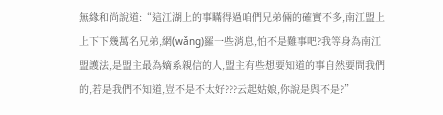無緣和尚說道:“這江湖上的事瞞得過咱們兄弟倆的確實不多,南江盟上上下下幾萬名兄弟,網(wǎng)羅一些消息,怕不是難事吧?我等身為南江盟護法,是盟主最為嫡系親信的人,盟主有些想要知道的事自然要問我們的,若是我們不知道,豈不是不太好???云起姑娘,你說是與不是?”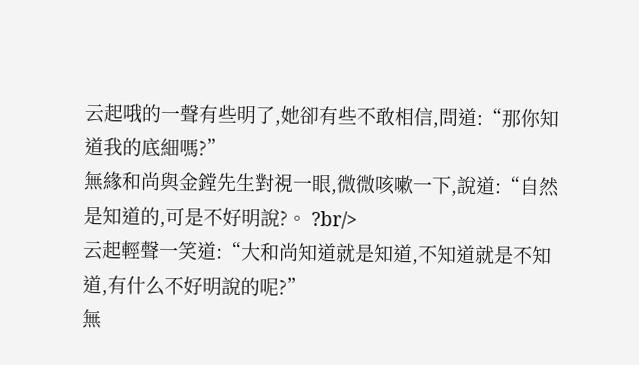云起哦的一聲有些明了,她卻有些不敢相信,問道:“那你知道我的底細嗎?”
無緣和尚與金鏜先生對視一眼,微微咳嗽一下,說道:“自然是知道的,可是不好明說?。 ?br/>
云起輕聲一笑道:“大和尚知道就是知道,不知道就是不知道,有什么不好明說的呢?”
無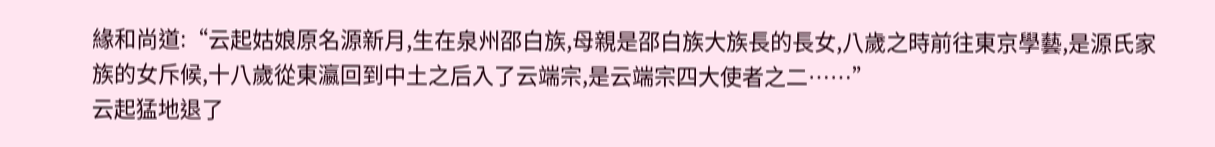緣和尚道:“云起姑娘原名源新月,生在泉州邵白族,母親是邵白族大族長的長女,八歲之時前往東京學藝,是源氏家族的女斥候,十八歲從東瀛回到中土之后入了云端宗,是云端宗四大使者之二……”
云起猛地退了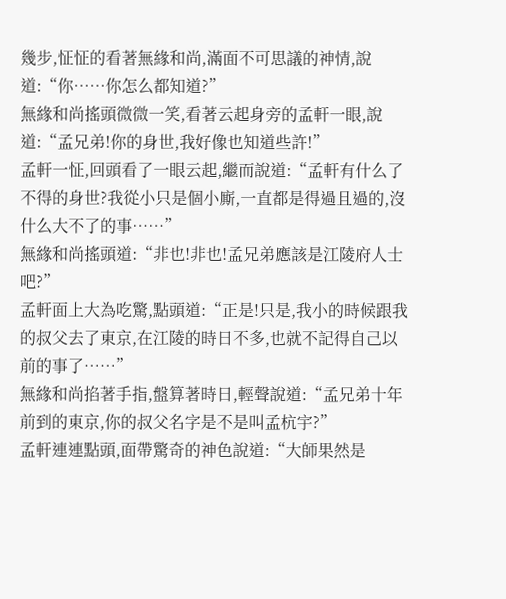幾步,怔怔的看著無緣和尚,滿面不可思議的神情,說道:“你……你怎么都知道?”
無緣和尚搖頭微微一笑,看著云起身旁的孟軒一眼,說道:“孟兄弟!你的身世,我好像也知道些許!”
孟軒一怔,回頭看了一眼云起,繼而說道:“孟軒有什么了不得的身世?我從小只是個小廝,一直都是得過且過的,沒什么大不了的事……”
無緣和尚搖頭道:“非也!非也!孟兄弟應該是江陵府人士吧?”
孟軒面上大為吃驚,點頭道:“正是!只是,我小的時候跟我的叔父去了東京,在江陵的時日不多,也就不記得自己以前的事了……”
無緣和尚掐著手指,盤算著時日,輕聲說道:“孟兄弟十年前到的東京,你的叔父名字是不是叫孟杭宇?”
孟軒連連點頭,面帶驚奇的神色說道:“大師果然是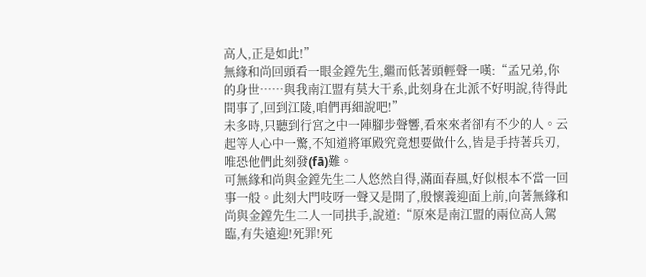高人,正是如此!”
無緣和尚回頭看一眼金鏜先生,繼而低著頭輕聲一嘆:“孟兄弟,你的身世……與我南江盟有莫大干系,此刻身在北派不好明說,待得此間事了,回到江陵,咱們再細說吧!”
未多時,只聽到行宮之中一陣腳步聲響,看來來者卻有不少的人。云起等人心中一驚,不知道將軍殿究竟想要做什么,皆是手持著兵刃,唯恐他們此刻發(fā)難。
可無緣和尚與金鏜先生二人悠然自得,滿面春風,好似根本不當一回事一般。此刻大門吱呀一聲又是開了,殷懷義迎面上前,向著無緣和尚與金鏜先生二人一同拱手,說道:“原來是南江盟的兩位高人駕臨,有失遠迎!死罪!死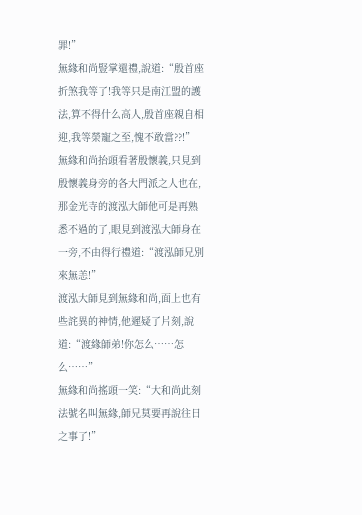罪!”
無緣和尚豎掌還禮,說道:“殷首座折煞我等了!我等只是南江盟的護法,算不得什么高人,殷首座親自相迎,我等榮寵之至,愧不敢當??!”
無緣和尚抬頭看著殷懷義,只見到殷懷義身旁的各大門派之人也在,那金光寺的渡泓大師他可是再熟悉不過的了,眼見到渡泓大師身在一旁,不由得行禮道:“渡泓師兄別來無恙!”
渡泓大師見到無緣和尚,面上也有些詫異的神情,他遲疑了片刻,說道:“渡緣師弟!你怎么……怎么……”
無緣和尚搖頭一笑:“大和尚此刻法號名叫無緣,師兄莫要再說往日之事了!”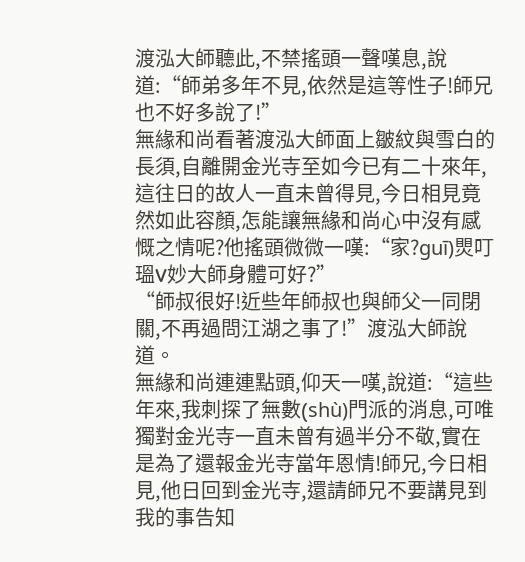渡泓大師聽此,不禁搖頭一聲嘆息,說道:“師弟多年不見,依然是這等性子!師兄也不好多說了!”
無緣和尚看著渡泓大師面上皺紋與雪白的長須,自離開金光寺至如今已有二十來年,這往日的故人一直未曾得見,今日相見竟然如此容顏,怎能讓無緣和尚心中沒有感慨之情呢?他搖頭微微一嘆:“家?guī)煛叮瑥V妙大師身體可好?”
“師叔很好!近些年師叔也與師父一同閉關,不再過問江湖之事了!”渡泓大師說道。
無緣和尚連連點頭,仰天一嘆,說道:“這些年來,我刺探了無數(shù)門派的消息,可唯獨對金光寺一直未曾有過半分不敬,實在是為了還報金光寺當年恩情!師兄,今日相見,他日回到金光寺,還請師兄不要講見到我的事告知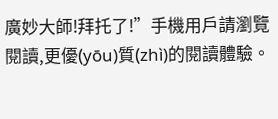廣妙大師!拜托了!”手機用戶請瀏覽閱讀,更優(yōu)質(zhì)的閱讀體驗。